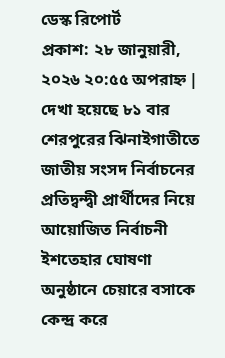ডেস্ক রিপোর্ট
প্রকাশ: ২৮ জানুয়ারী, ২০২৬ ২০:৫৫ অপরাহ্ন | দেখা হয়েছে ৮১ বার
শেরপুরের ঝিনাইগাতীতে জাতীয় সংসদ নির্বাচনের প্রতিদ্বন্দ্বী প্রার্থীদের নিয়ে আয়োজিত নির্বাচনী ইশতেহার ঘোষণা অনুষ্ঠানে চেয়ারে বসাকে কেন্দ্র করে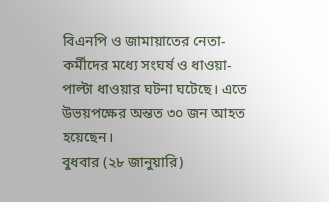বিএনপি ও জামায়াতের নেতা-কর্মীদের মধ্যে সংঘর্ষ ও ধাওয়া-পাল্টা ধাওয়ার ঘটনা ঘটেছে। এতে উভয়পক্ষের অন্তত ৩০ জন আহত হয়েছেন।
বুধবার (২৮ জানুয়ারি)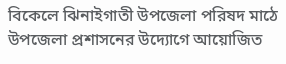বিকেলে ঝিনাইগাতী উপজেলা পরিষদ মাঠে উপজেলা প্রশাসনের উদ্যোগে আয়োজিত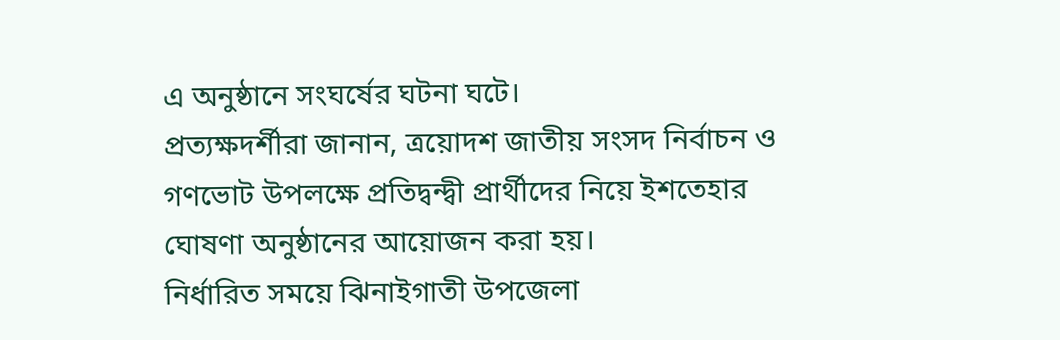এ অনুষ্ঠানে সংঘর্ষের ঘটনা ঘটে।
প্রত্যক্ষদর্শীরা জানান, ত্রয়োদশ জাতীয় সংসদ নির্বাচন ও গণভোট উপলক্ষে প্রতিদ্বন্দ্বী প্রার্থীদের নিয়ে ইশতেহার ঘোষণা অনুষ্ঠানের আয়োজন করা হয়।
নির্ধারিত সময়ে ঝিনাইগাতী উপজেলা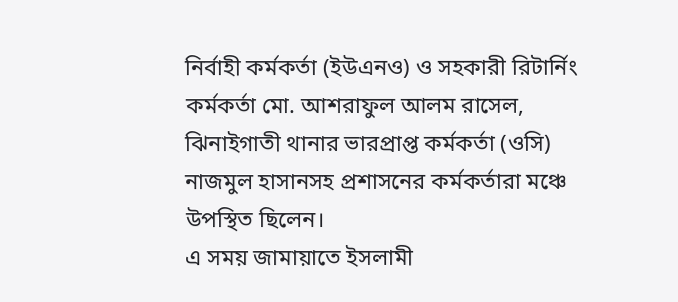নির্বাহী কর্মকর্তা (ইউএনও) ও সহকারী রিটার্নিং কর্মকর্তা মো. আশরাফুল আলম রাসেল, ঝিনাইগাতী থানার ভারপ্রাপ্ত কর্মকর্তা (ওসি) নাজমুল হাসানসহ প্রশাসনের কর্মকর্তারা মঞ্চে উপস্থিত ছিলেন।
এ সময় জামায়াতে ইসলামী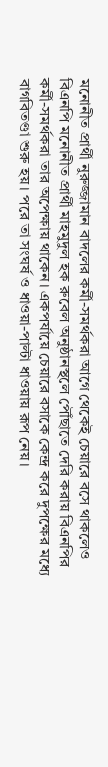মনোনীত প্রার্থী নুরুজ্জামান বাদলের কর্মী-সমর্থকরা আগে থেকেই চেয়ারে বসে থাকলেও বিএনপি মনোনীত প্রার্থী মাহমুদুল হক রুবেল অনুষ্ঠানস্থলে পৌঁছাতে দেরি করায় বিএনপির কর্মী-সমর্থকরা তার অপেক্ষায় থাকেন। একপর্যায়ে চেয়ারে বসাকে কেন্দ্র করে দুপক্ষের মধ্যে বাগবিতণ্ডা শুরু হয়। পরে তা সংঘর্ষ ও ধাওয়া-পাল্টা ধাওয়ায় রূপ নেয়।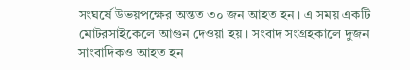সংঘর্ষে উভয়পক্ষের অন্তত ৩০ জন আহত হন। এ সময় একটি মোটরসাইকেলে আগুন দেওয়া হয়। সংবাদ সংগ্রহকালে দুজন সাংবাদিকও আহত হন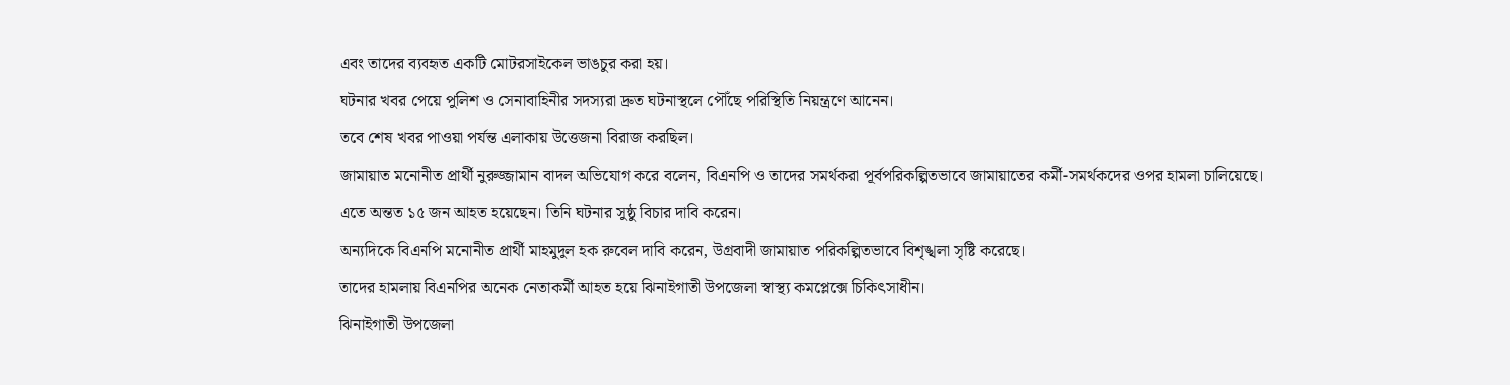এবং তাদের ব্যবহৃত একটি মোটরসাইকেল ভাঙচুর করা হয়।
ঘটনার খবর পেয়ে পুলিশ ও সেনাবাহিনীর সদস্যরা দ্রুত ঘটনাস্থলে পৌঁছে পরিস্থিতি নিয়ন্ত্রণে আনেন।
তবে শেষ খবর পাওয়া পর্যন্ত এলাকায় উত্তেজনা বিরাজ করছিল।
জামায়াত মনোনীত প্রার্থী নুরুজ্জামান বাদল অভিযোগ করে বলেন, বিএনপি ও তাদের সমর্থকরা পূর্বপরিকল্পিতভাবে জামায়াতের কর্মী-সমর্থকদের ওপর হামলা চালিয়েছে। এতে অন্তত ১৫ জন আহত হয়েছেন। তিনি ঘটনার সুষ্ঠু বিচার দাবি করেন।
অন্যদিকে বিএনপি মনোনীত প্রার্থী মাহমুদুল হক রুবেল দাবি করেন, উগ্রবাদী জামায়াত পরিকল্পিতভাবে বিশৃঙ্খলা সৃষ্টি করেছে।
তাদের হামলায় বিএনপির অনেক নেতাকর্মী আহত হয়ে ঝিনাইগাতী উপজেলা স্বাস্থ্য কমপ্লেক্সে চিকিৎসাধীন।
ঝিনাইগাতী উপজেলা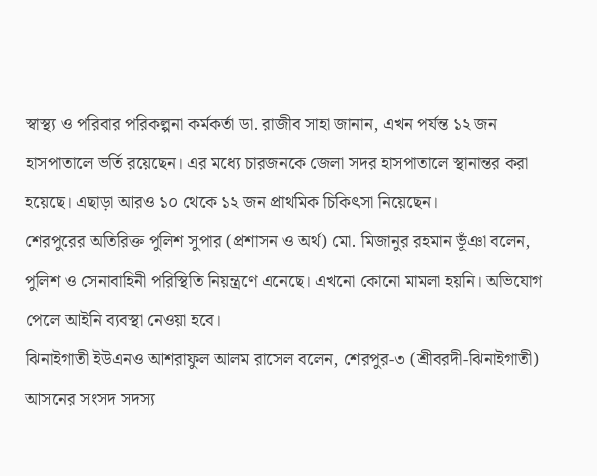স্বাস্থ্য ও পরিবার পরিকল্পনা কর্মকর্তা ডা. রাজীব সাহা জানান, এখন পর্যন্ত ১২ জন হাসপাতালে ভর্তি রয়েছেন। এর মধ্যে চারজনকে জেলা সদর হাসপাতালে স্থানান্তর করা হয়েছে। এছাড়া আরও ১০ থেকে ১২ জন প্রাথমিক চিকিৎসা নিয়েছেন।
শেরপুরের অতিরিক্ত পুলিশ সুপার (প্রশাসন ও অর্থ) মো. মিজানুর রহমান ভূঁঞা বলেন, পুলিশ ও সেনাবাহিনী পরিস্থিতি নিয়ন্ত্রণে এনেছে। এখনো কোনো মামলা হয়নি। অভিযোগ পেলে আইনি ব্যবস্থা নেওয়া হবে।
ঝিনাইগাতী ইউএনও আশরাফুল আলম রাসেল বলেন, শেরপুর-৩ (শ্রীবরদী-ঝিনাইগাতী) আসনের সংসদ সদস্য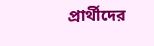প্রার্থীদের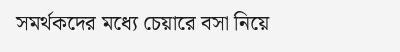সমর্থকদের মধ্যে চেয়ারে বসা নিয়ে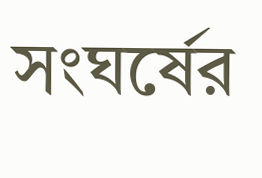সংঘর্ষের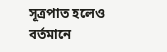সূত্রপাত হলেও বর্তমানে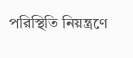পরিস্থিতি নিয়ন্ত্রণে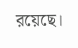রয়েছে।